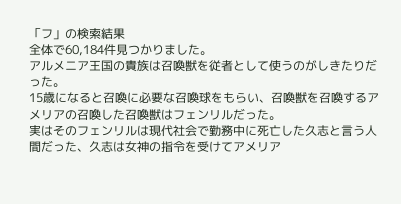「フ」の検索結果
全体で60,184件見つかりました。
アルメニア王国の貴族は召喚獣を従者として使うのがしきたりだった。
15歳になると召喚に必要な召喚球をもらい、召喚獣を召喚するアメリアの召喚した召喚獣はフェンリルだった。
実はそのフェンリルは現代社会で勤務中に死亡した久志と言う人間だった、久志は女神の指令を受けてアメリア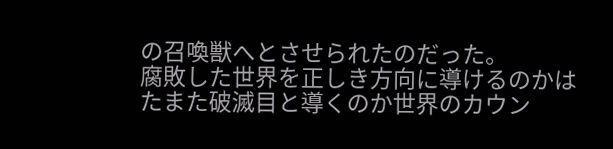の召喚獣へとさせられたのだった。
腐敗した世界を正しき方向に導けるのかはたまた破滅目と導くのか世界のカウン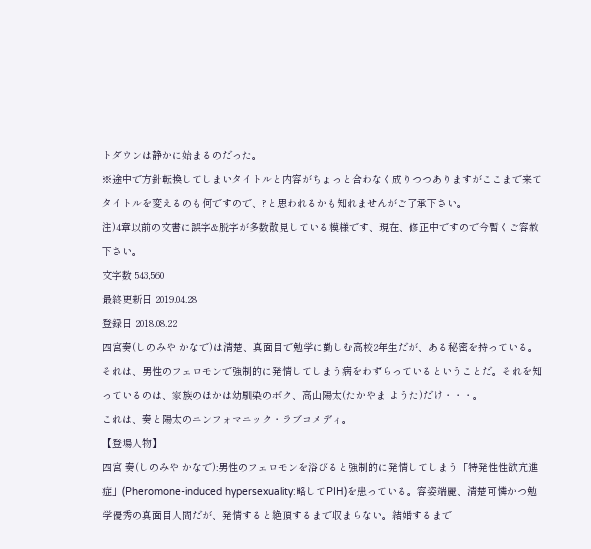トダウンは静かに始まるのだった。
※途中で方針転換してしまいタイトルと内容がちょっと合わなく成りつつありますがここまで来てタイトルを変えるのも何ですので、?と思われるかも知れませんがご了承下さい。
注)4章以前の文書に誤字&脱字が多数散見している模様です、現在、修正中ですので今暫くご容赦下さい。
文字数 543,560
最終更新日 2019.04.28
登録日 2018.08.22
四宮奏(しのみや かなで)は清楚、真面目で勉学に勤しむ高校2年生だが、ある秘密を持っている。それは、男性のフェロモンで強制的に発情してしまう病をわずらっているということだ。それを知っているのは、家族のほかは幼馴染のボク、高山陽太(たかやま ようた)だけ・・・。
これは、奏と陽太のニンフォマニック・ラブコメディ。
【登場人物】
四宮 奏(しのみや かなで):男性のフェロモンを浴びると強制的に発情してしまう「特発性性欲亢進症」(Pheromone-induced hypersexuality:略してPIH)を患っている。容姿端麗、清楚可憐かつ勉学優秀の真面目人間だが、発情すると絶頂するまで収まらない。結婚するまで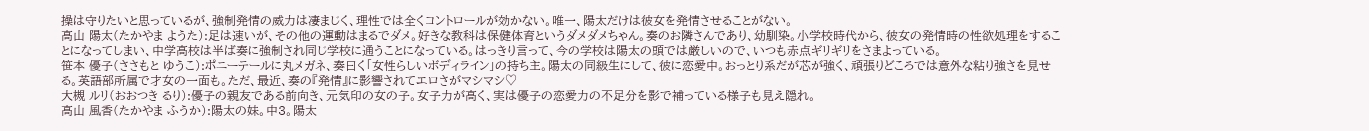操は守りたいと思っているが、強制発情の威力は凄まじく、理性では全くコントロールが効かない。唯一、陽太だけは彼女を発情させることがない。
高山 陽太(たかやま ようた):足は速いが、その他の運動はまるでダメ。好きな教科は保健体育というダメダメちゃん。奏のお隣さんであり、幼馴染。小学校時代から、彼女の発情時の性欲処理をすることになってしまい、中学高校は半ば奏に強制され同じ学校に通うことになっている。はっきり言って、今の学校は陽太の頭では厳しいので、いつも赤点ギリギリをさまよっている。
笹本 優子(ささもと ゆうこ):ポニーテールに丸メガネ、奏曰く「女性らしいボディライン」の持ち主。陽太の同級生にして、彼に恋愛中。おっとり系だが芯が強く、頑張りどころでは意外な粘り強さを見せる。英語部所属で才女の一面も。ただ、最近、奏の『発情』に影響されてエロさがマシマシ♡
大槻 ルリ(おおつき るり):優子の親友である前向き、元気印の女の子。女子力が高く、実は優子の恋愛力の不足分を影で補っている様子も見え隠れ。
高山 風香(たかやま ふうか):陽太の妹。中3。陽太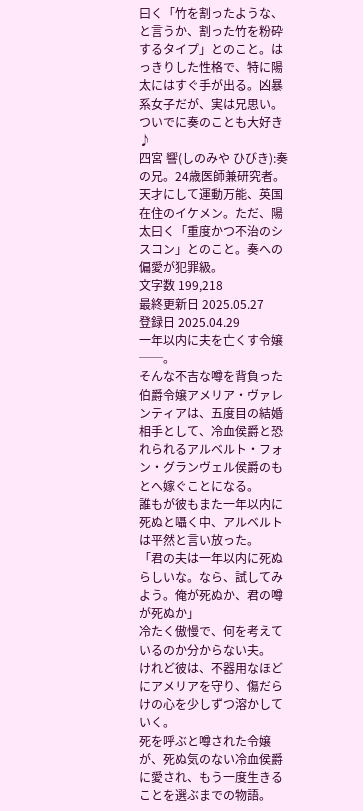曰く「竹を割ったような、と言うか、割った竹を粉砕するタイプ」とのこと。はっきりした性格で、特に陽太にはすぐ手が出る。凶暴系女子だが、実は兄思い。ついでに奏のことも大好き♪
四宮 響(しのみや ひびき):奏の兄。24歳医師兼研究者。天才にして運動万能、英国在住のイケメン。ただ、陽太曰く「重度かつ不治のシスコン」とのこと。奏への偏愛が犯罪級。
文字数 199,218
最終更新日 2025.05.27
登録日 2025.04.29
一年以内に夫を亡くす令嬢──。
そんな不吉な噂を背負った伯爵令嬢アメリア・ヴァレンティアは、五度目の結婚相手として、冷血侯爵と恐れられるアルベルト・フォン・グランヴェル侯爵のもとへ嫁ぐことになる。
誰もが彼もまた一年以内に死ぬと囁く中、アルベルトは平然と言い放った。
「君の夫は一年以内に死ぬらしいな。なら、試してみよう。俺が死ぬか、君の噂が死ぬか」
冷たく傲慢で、何を考えているのか分からない夫。
けれど彼は、不器用なほどにアメリアを守り、傷だらけの心を少しずつ溶かしていく。
死を呼ぶと噂された令嬢が、死ぬ気のない冷血侯爵に愛され、もう一度生きることを選ぶまでの物語。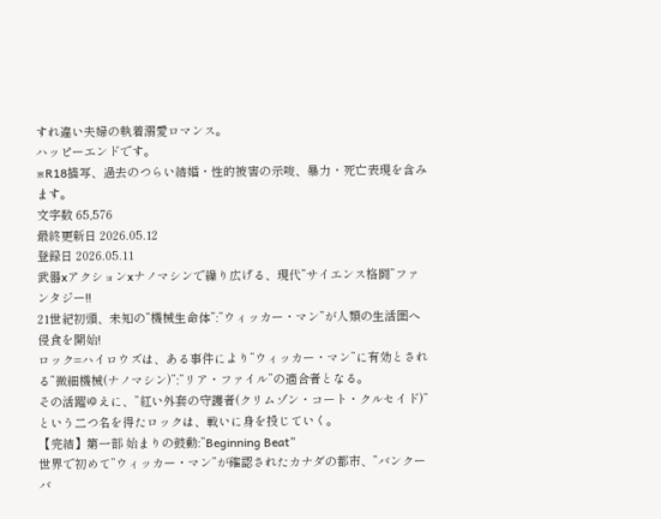すれ違い夫婦の執着溺愛ロマンス。
ハッピーエンドです。
※R18描写、過去のつらい結婚・性的被害の示唆、暴力・死亡表現を含みます。
文字数 65,576
最終更新日 2026.05.12
登録日 2026.05.11
武器xアクションxナノマシンで繰り広げる、現代”サイエンス格闘”ファンタジー!!
21世紀初頭、未知の”機械生命体”:”ウィッカー・マン”が人類の生活圏へ侵食を開始!
ロック=ハイロウズは、ある事件により”ウィッカー・マン”に有効とされる”微細機械(ナノマシン)”:”リア・ファイル”の適合者となる。
その活躍ゆえに、”紅い外套の守護者(クリムゾン・コート・クルセイド)”という二つ名を得たロックは、戦いに身を投じていく。
【完結】第一部 始まりの鼓動:”Beginning Beat”
世界で初めて”ウィッカー・マン”が確認されたカナダの都市、”バンクーバ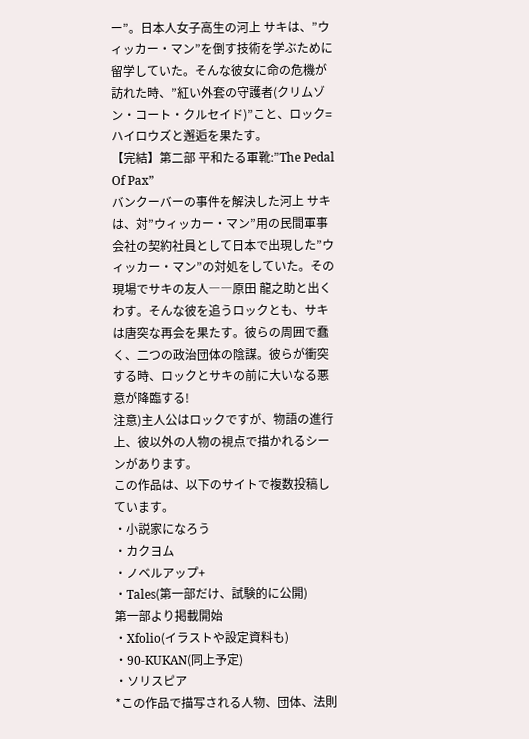ー”。日本人女子高生の河上 サキは、”ウィッカー・マン”を倒す技術を学ぶために留学していた。そんな彼女に命の危機が訪れた時、”紅い外套の守護者(クリムゾン・コート・クルセイド)”こと、ロック=ハイロウズと邂逅を果たす。
【完結】第二部 平和たる軍靴:”The Pedal Of Pax”
バンクーバーの事件を解決した河上 サキは、対”ウィッカー・マン”用の民間軍事会社の契約社員として日本で出現した”ウィッカー・マン”の対処をしていた。その現場でサキの友人――原田 龍之助と出くわす。そんな彼を追うロックとも、サキは唐突な再会を果たす。彼らの周囲で蠢く、二つの政治団体の陰謀。彼らが衝突する時、ロックとサキの前に大いなる悪意が降臨する!
注意)主人公はロックですが、物語の進行上、彼以外の人物の視点で描かれるシーンがあります。
この作品は、以下のサイトで複数投稿しています。
・小説家になろう
・カクヨム
・ノベルアップ+
・Tales(第一部だけ、試験的に公開)
第一部より掲載開始
・Xfolio(イラストや設定資料も)
・90-KUKAN(同上予定)
・ソリスピア
*この作品で描写される人物、団体、法則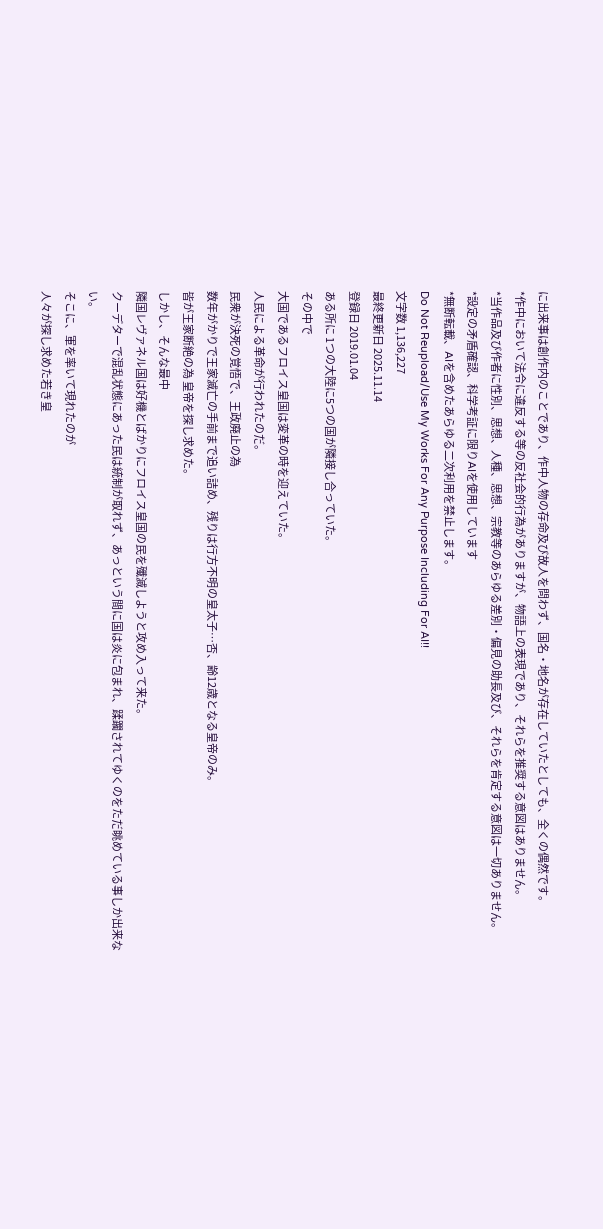に出来事は創作内のことであり、作中人物の存命及び故人を問わず、国名・地名が存在していたとしても、全くの偶然です。
*作中において法令に違反する等の反社会的行為がありますが、物語上の表現であり、それらを推奨する意図はありません。
*当作品及び作者に性別、思想、人種、思想、宗教等のあらゆる差別・偏見の助長及び、それらを肯定する意図は一切ありません。
*設定の矛盾確認、科学考証に限りAIを使用しています
*無断転載、AIを含めたあらゆる二次利用を禁止します。
Do Not Reupload/Use My Works For Any Purpose Including For AI!!
文字数 1,136,227
最終更新日 2025.11.14
登録日 2019.01.04
ある所に 1つの大陸に5つの国が隣接し合っていた。
その中で
大国であるフロイス皇国は変革の時を迎えていた。
人民による革命が行われたのだ。
民衆が決死の覚悟で、王政廃止の為
数年がかりで王家滅亡の手前まで追い詰め、残りは行方不明の皇太子…否、齢12歳となる皇帝のみ。
皆が王家断絶の為 皇帝を探し求めた。
しかし、そんな最中
隣国レヴァネル国は好機とばかりにフロイス皇国の民を殲滅しようと攻め入って来た。
クーデターで混乱状態にあった民は統制が取れず、あっという間に国は炎に包まれ、蹂躙されてゆくのをただ眺めている事しか出来ない。
そこに、軍を率いて現れたのが
人々が探し求めた若き皇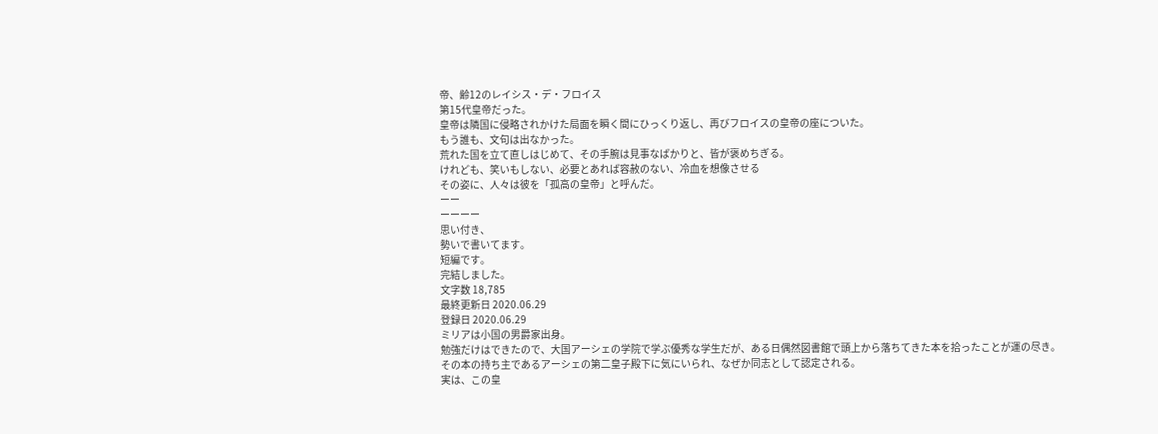帝、齢12のレイシス・デ・フロイス
第15代皇帝だった。
皇帝は隣国に侵略されかけた局面を瞬く間にひっくり返し、再びフロイスの皇帝の座についた。
もう誰も、文句は出なかった。
荒れた国を立て直しはじめて、その手腕は見事なばかりと、皆が褒めちぎる。
けれども、笑いもしない、必要とあれば容赦のない、冷血を想像させる
その姿に、人々は彼を「孤高の皇帝」と呼んだ。
ーー
ーーーー
思い付き、
勢いで書いてます。
短編です。
完結しました。
文字数 18,785
最終更新日 2020.06.29
登録日 2020.06.29
ミリアは小国の男爵家出身。
勉強だけはできたので、大国アーシェの学院で学ぶ優秀な学生だが、ある日偶然図書館で頭上から落ちてきた本を拾ったことが運の尽き。
その本の持ち主であるアーシェの第二皇子殿下に気にいられ、なぜか同志として認定される。
実は、この皇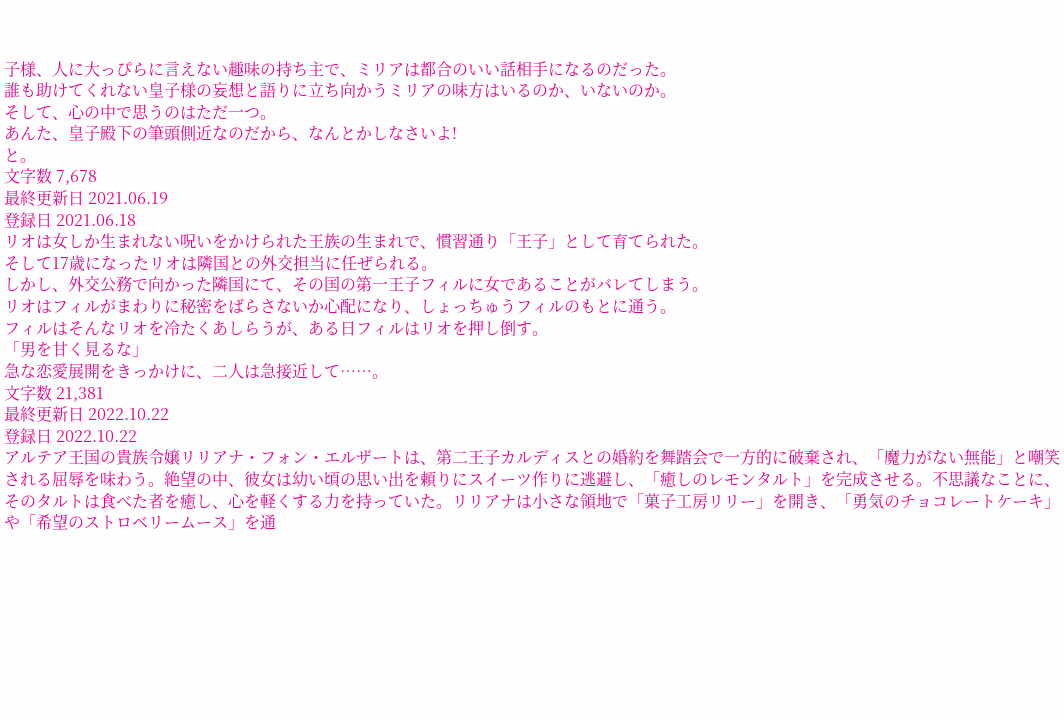子様、人に大っぴらに言えない趣味の持ち主で、ミリアは都合のいい話相手になるのだった。
誰も助けてくれない皇子様の妄想と語りに立ち向かうミリアの味方はいるのか、いないのか。
そして、心の中で思うのはただ一つ。
あんた、皇子殿下の筆頭側近なのだから、なんとかしなさいよ!
と。
文字数 7,678
最終更新日 2021.06.19
登録日 2021.06.18
リオは女しか生まれない呪いをかけられた王族の生まれで、慣習通り「王子」として育てられた。
そして17歳になったリオは隣国との外交担当に任ぜられる。
しかし、外交公務で向かった隣国にて、その国の第一王子フィルに女であることがバレてしまう。
リオはフィルがまわりに秘密をばらさないか心配になり、しょっちゅうフィルのもとに通う。
フィルはそんなリオを冷たくあしらうが、ある日フィルはリオを押し倒す。
「男を甘く見るな」
急な恋愛展開をきっかけに、二人は急接近して……。
文字数 21,381
最終更新日 2022.10.22
登録日 2022.10.22
アルテア王国の貴族令嬢リリアナ・フォン・エルザートは、第二王子カルディスとの婚約を舞踏会で一方的に破棄され、「魔力がない無能」と嘲笑される屈辱を味わう。絶望の中、彼女は幼い頃の思い出を頼りにスイーツ作りに逃避し、「癒しのレモンタルト」を完成させる。不思議なことに、そのタルトは食べた者を癒し、心を軽くする力を持っていた。リリアナは小さな領地で「菓子工房リリー」を開き、「勇気のチョコレートケーキ」や「希望のストロベリームース」を通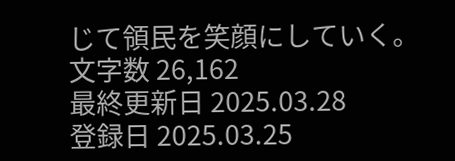じて領民を笑顔にしていく。
文字数 26,162
最終更新日 2025.03.28
登録日 2025.03.25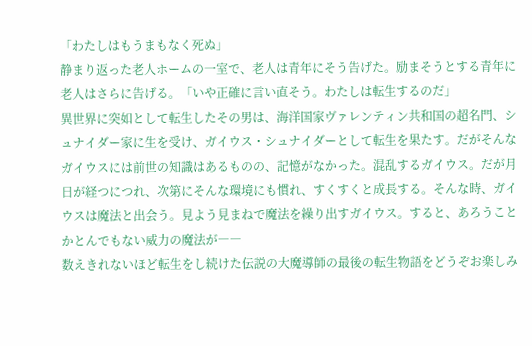「わたしはもうまもなく死ぬ」
静まり返った老人ホームの一室で、老人は青年にそう告げた。励まそうとする青年に老人はさらに告げる。「いや正確に言い直そう。わたしは転生するのだ」
異世界に突如として転生したその男は、海洋国家ヴァレンティン共和国の超名門、シュナイダー家に生を受け、ガイウス・シュナイダーとして転生を果たす。だがそんなガイウスには前世の知識はあるものの、記憶がなかった。混乱するガイウス。だが月日が経つにつれ、次第にそんな環境にも慣れ、すくすくと成長する。そんな時、ガイウスは魔法と出会う。見よう見まねで魔法を繰り出すガイウス。すると、あろうことかとんでもない威力の魔法が――
数えきれないほど転生をし続けた伝説の大魔導師の最後の転生物語をどうぞお楽しみ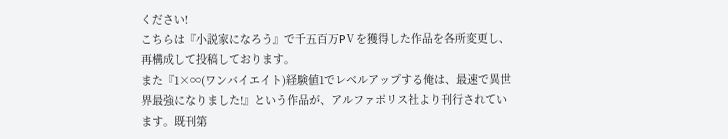ください!
こちらは『小説家になろう』で千五百万PⅤを獲得した作品を各所変更し、再構成して投稿しております。
また『1×∞(ワンバイエイト)経験値1でレベルアップする俺は、最速で異世界最強になりました!』という作品が、アルファポリス社より刊行されています。既刊第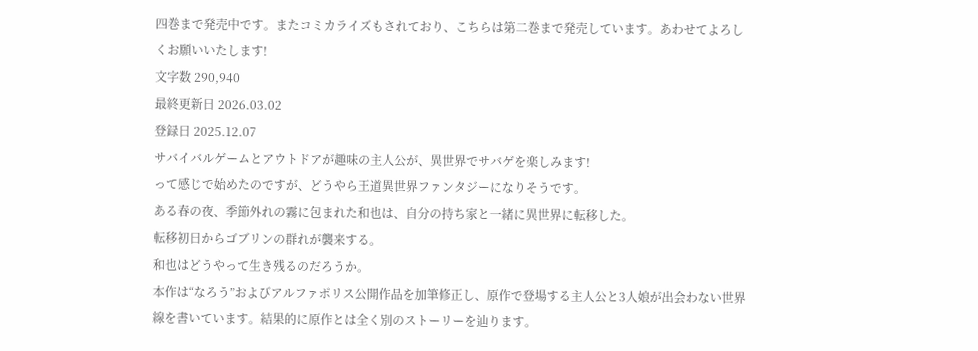四巻まで発売中です。またコミカライズもされており、こちらは第二巻まで発売しています。あわせてよろしくお願いいたします!
文字数 290,940
最終更新日 2026.03.02
登録日 2025.12.07
サバイバルゲームとアウトドアが趣味の主人公が、異世界でサバゲを楽しみます!
って感じで始めたのですが、どうやら王道異世界ファンタジーになりそうです。
ある春の夜、季節外れの霧に包まれた和也は、自分の持ち家と一緒に異世界に転移した。
転移初日からゴブリンの群れが襲来する。
和也はどうやって生き残るのだろうか。
本作は“なろう”およびアルファポリス公開作品を加筆修正し、原作で登場する主人公と3人娘が出会わない世界線を書いています。結果的に原作とは全く別のストーリーを辿ります。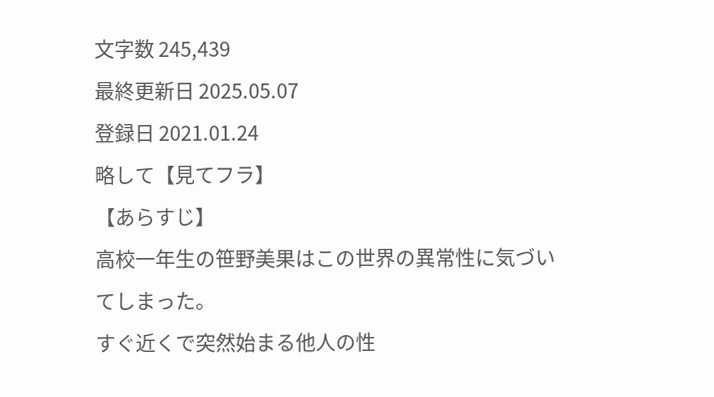文字数 245,439
最終更新日 2025.05.07
登録日 2021.01.24
略して【見てフラ】
【あらすじ】
高校一年生の笹野美果はこの世界の異常性に気づいてしまった。
すぐ近くで突然始まる他人の性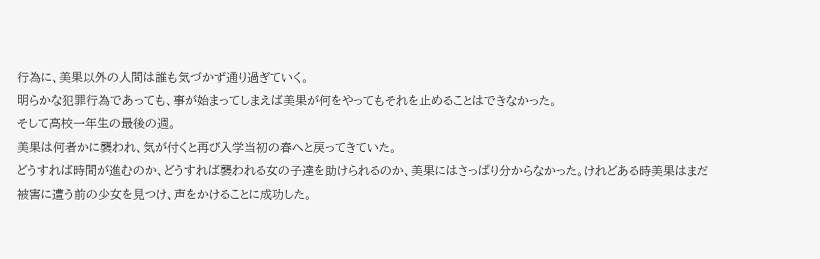行為に、美果以外の人間は誰も気づかず通り過ぎていく。
明らかな犯罪行為であっても、事が始まってしまえば美果が何をやってもそれを止めることはできなかった。
そして高校一年生の最後の週。
美果は何者かに襲われ、気が付くと再び入学当初の春へと戻ってきていた。
どうすれば時間が進むのか、どうすれば襲われる女の子達を助けられるのか、美果にはさっぱり分からなかった。けれどある時美果はまだ被害に遭う前の少女を見つけ、声をかけることに成功した。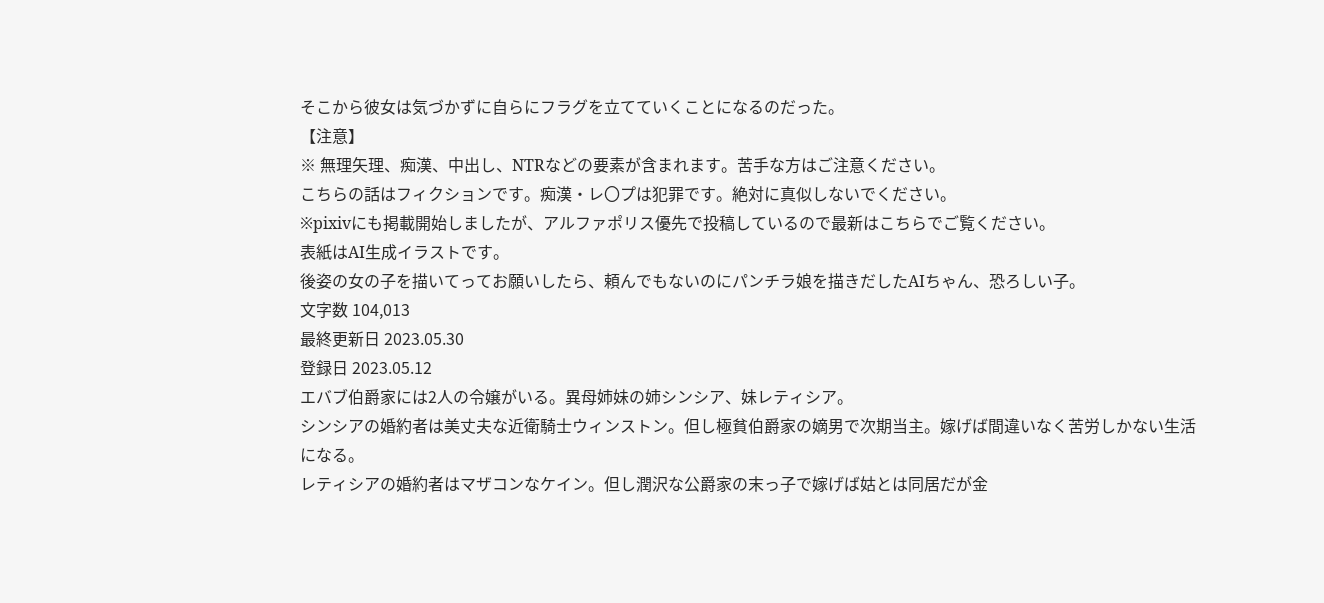そこから彼女は気づかずに自らにフラグを立てていくことになるのだった。
【注意】
※ 無理矢理、痴漢、中出し、NTRなどの要素が含まれます。苦手な方はご注意ください。
こちらの話はフィクションです。痴漢・レ〇プは犯罪です。絶対に真似しないでください。
※pixivにも掲載開始しましたが、アルファポリス優先で投稿しているので最新はこちらでご覧ください。
表紙はAI生成イラストです。
後姿の女の子を描いてってお願いしたら、頼んでもないのにパンチラ娘を描きだしたAIちゃん、恐ろしい子。
文字数 104,013
最終更新日 2023.05.30
登録日 2023.05.12
エバブ伯爵家には2人の令嬢がいる。異母姉妹の姉シンシア、妹レティシア。
シンシアの婚約者は美丈夫な近衛騎士ウィンストン。但し極貧伯爵家の嫡男で次期当主。嫁げば間違いなく苦労しかない生活になる。
レティシアの婚約者はマザコンなケイン。但し潤沢な公爵家の末っ子で嫁げば姑とは同居だが金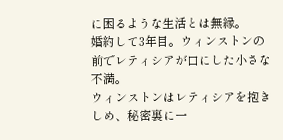に困るような生活とは無縁。
婚約して3年目。ウィンストンの前でレティシアが口にした小さな不満。
ウィンストンはレティシアを抱きしめ、秘密裏に一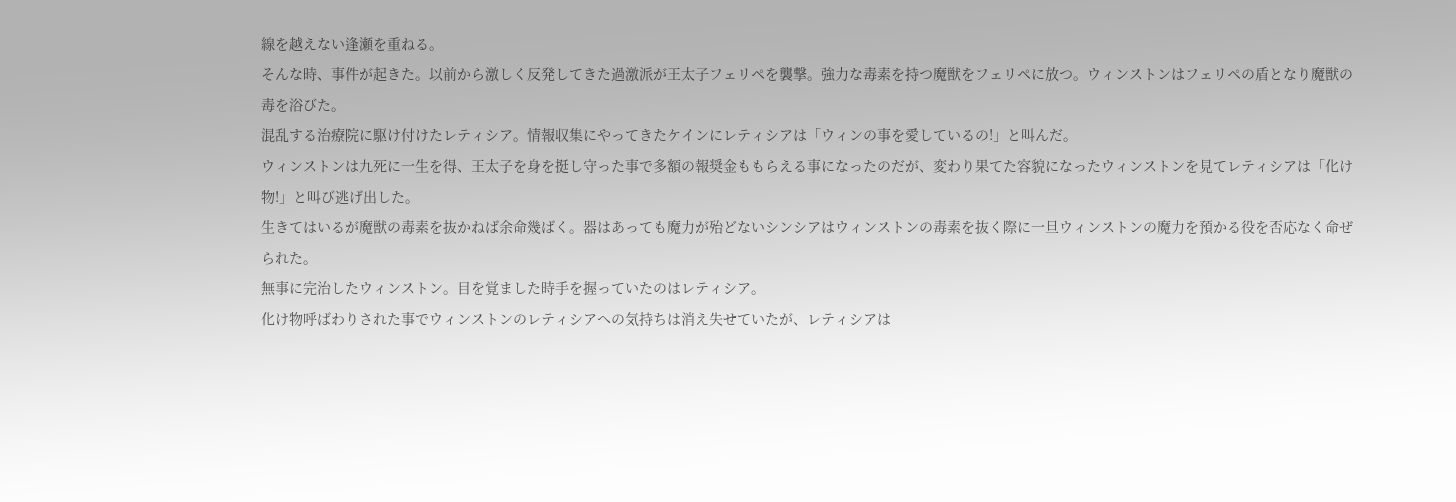線を越えない逢瀬を重ねる。
そんな時、事件が起きた。以前から激しく反発してきた過激派が王太子フェリペを襲撃。強力な毒素を持つ魔獣をフェリペに放つ。ウィンストンはフェリペの盾となり魔獣の毒を浴びた。
混乱する治療院に駆け付けたレティシア。情報収集にやってきたケインにレティシアは「ウィンの事を愛しているの!」と叫んだ。
ウィンストンは九死に一生を得、王太子を身を挺し守った事で多額の報奨金ももらえる事になったのだが、変わり果てた容貌になったウィンストンを見てレティシアは「化け物!」と叫び逃げ出した。
生きてはいるが魔獣の毒素を抜かねば余命幾ばく。器はあっても魔力が殆どないシンシアはウィンストンの毒素を抜く際に一旦ウィンストンの魔力を預かる役を否応なく命ぜられた。
無事に完治したウィンストン。目を覚ました時手を握っていたのはレティシア。
化け物呼ばわりされた事でウィンストンのレティシアへの気持ちは消え失せていたが、レティシアは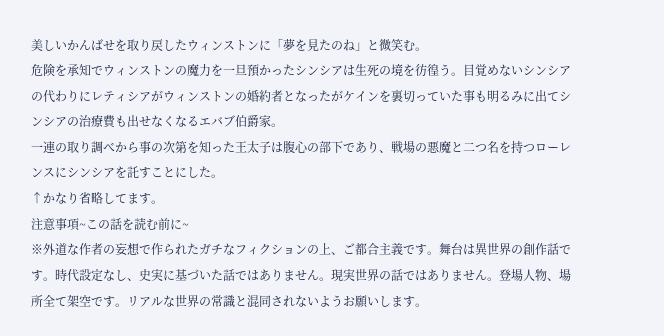美しいかんばせを取り戻したウィンストンに「夢を見たのね」と微笑む。
危険を承知でウィンストンの魔力を一旦預かったシンシアは生死の境を彷徨う。目覚めないシンシアの代わりにレティシアがウィンストンの婚約者となったがケインを裏切っていた事も明るみに出てシンシアの治療費も出せなくなるエバブ伯爵家。
一連の取り調べから事の次第を知った王太子は腹心の部下であり、戦場の悪魔と二つ名を持つローレンスにシンシアを託すことにした。
↑かなり省略してます。
注意事項~この話を読む前に~
※外道な作者の妄想で作られたガチなフィクションの上、ご都合主義です。舞台は異世界の創作話です。時代設定なし、史実に基づいた話ではありません。現実世界の話ではありません。登場人物、場所全て架空です。リアルな世界の常識と混同されないようお願いします。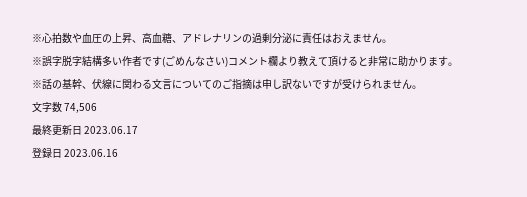※心拍数や血圧の上昇、高血糖、アドレナリンの過剰分泌に責任はおえません。
※誤字脱字結構多い作者です(ごめんなさい)コメント欄より教えて頂けると非常に助かります。
※話の基幹、伏線に関わる文言についてのご指摘は申し訳ないですが受けられません。
文字数 74,506
最終更新日 2023.06.17
登録日 2023.06.16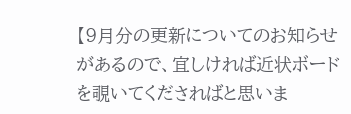【9月分の更新についてのお知らせがあるので、宜しければ近状ボードを覗いてくださればと思いま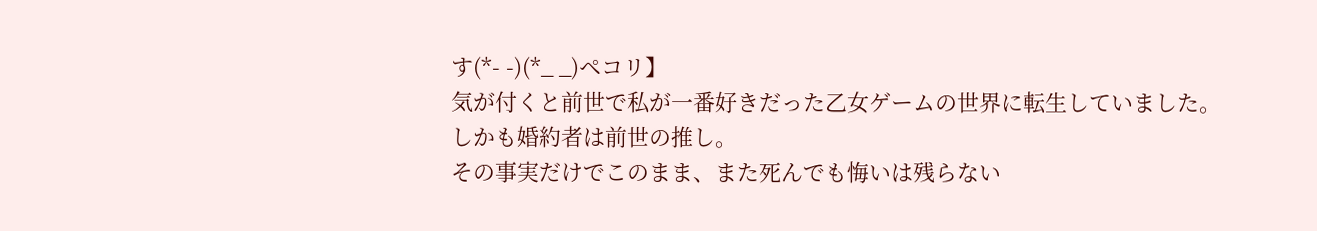す(*- -)(*_ _)ペコリ】
気が付くと前世で私が一番好きだった乙女ゲームの世界に転生していました。
しかも婚約者は前世の推し。
その事実だけでこのまま、また死んでも悔いは残らない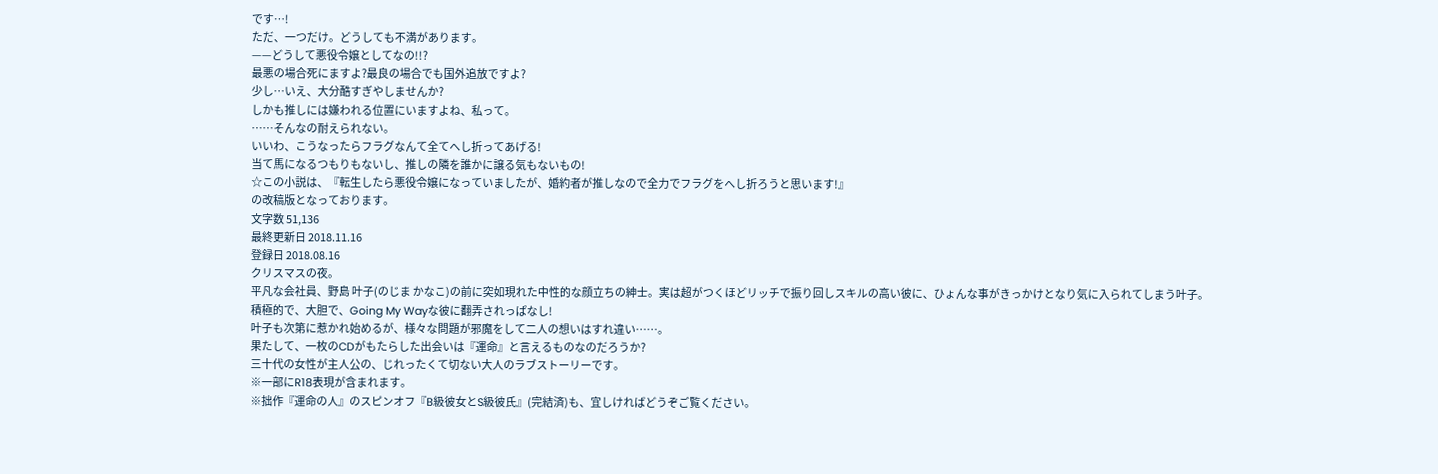です…!
ただ、一つだけ。どうしても不満があります。
——どうして悪役令嬢としてなの!!?
最悪の場合死にますよ?最良の場合でも国外追放ですよ?
少し…いえ、大分酷すぎやしませんか?
しかも推しには嫌われる位置にいますよね、私って。
……そんなの耐えられない。
いいわ、こうなったらフラグなんて全てへし折ってあげる!
当て馬になるつもりもないし、推しの隣を誰かに譲る気もないもの!
☆この小説は、『転生したら悪役令嬢になっていましたが、婚約者が推しなので全力でフラグをへし折ろうと思います!』
の改稿版となっております。
文字数 51,136
最終更新日 2018.11.16
登録日 2018.08.16
クリスマスの夜。
平凡な会社員、野島 叶子(のじま かなこ)の前に突如現れた中性的な顔立ちの紳士。実は超がつくほどリッチで振り回しスキルの高い彼に、ひょんな事がきっかけとなり気に入られてしまう叶子。
積極的で、大胆で、Going My Wayな彼に翻弄されっぱなし!
叶子も次第に惹かれ始めるが、様々な問題が邪魔をして二人の想いはすれ違い……。
果たして、一枚のCDがもたらした出会いは『運命』と言えるものなのだろうか?
三十代の女性が主人公の、じれったくて切ない大人のラブストーリーです。
※一部にR18表現が含まれます。
※拙作『運命の人』のスピンオフ『B級彼女とS級彼氏』(完結済)も、宜しければどうぞご覧ください。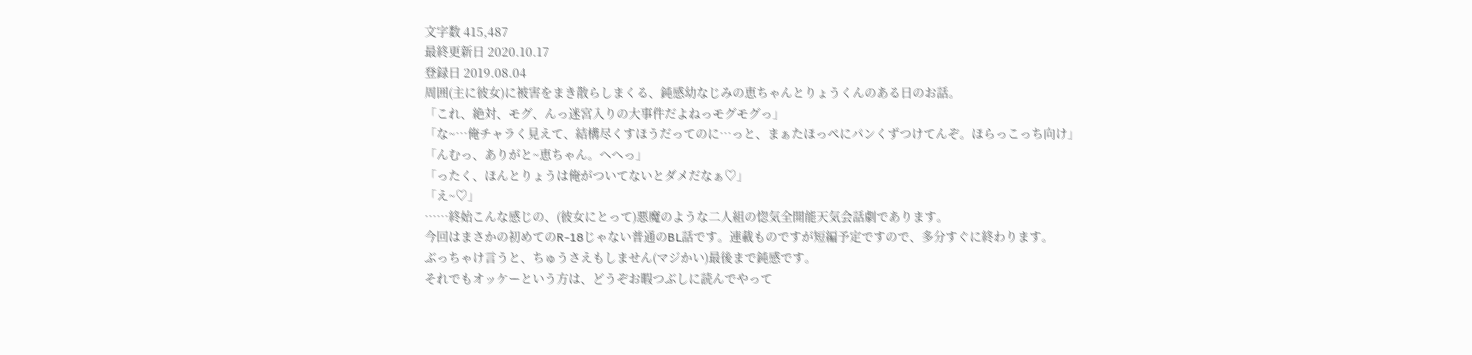文字数 415,487
最終更新日 2020.10.17
登録日 2019.08.04
周囲(主に彼女)に被害をまき散らしまくる、鈍感幼なじみの恵ちゃんとりょうくんのある日のお話。
「これ、絶対、モグ、んっ迷宮入りの大事件だよねっモグモグっ」
「な~…俺チャラく見えて、結構尽くすほうだってのに…っと、まぁたほっぺにパンくずつけてんぞ。ほらっこっち向け」
「んむっ、ありがと~恵ちゃん。へへっ」
「ったく、ほんとりょうは俺がついてないとダメだなぁ♡」
「え~♡」
……終始こんな感じの、(彼女にとって)悪魔のような二人組の惚気全開能天気会話劇であります。
今回はまさかの初めてのR-18じゃない普通のBL話です。連載ものですが短編予定ですので、多分すぐに終わります。
ぶっちゃけ言うと、ちゅうさえもしません(マジかい)最後まで鈍感です。
それでもオッケーという方は、どうぞお暇つぶしに読んでやって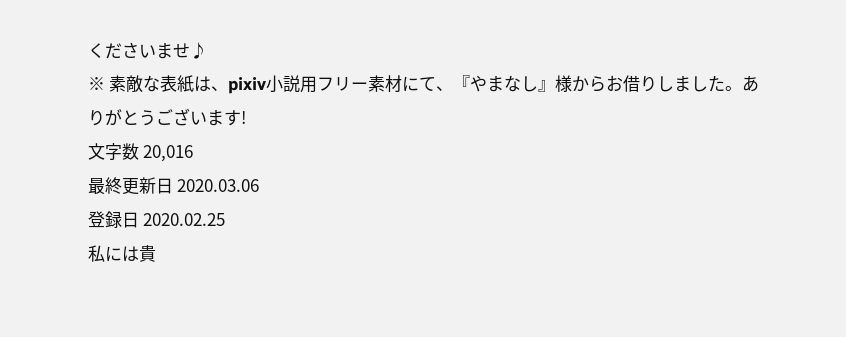くださいませ♪
※ 素敵な表紙は、pixiv小説用フリー素材にて、『やまなし』様からお借りしました。ありがとうございます!
文字数 20,016
最終更新日 2020.03.06
登録日 2020.02.25
私には貴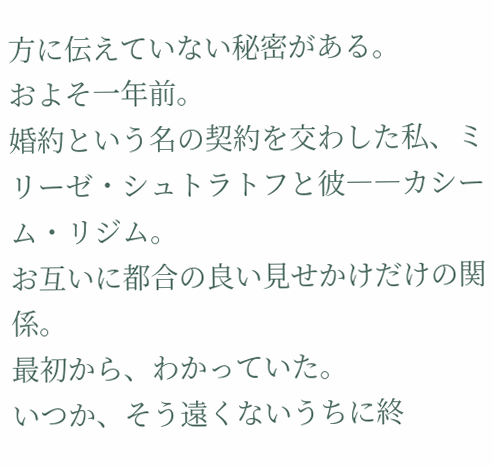方に伝えていない秘密がある。
およそ一年前。
婚約という名の契約を交わした私、ミリーゼ・シュトラトフと彼――カシーム・リジム。
お互いに都合の良い見せかけだけの関係。
最初から、わかっていた。
いつか、そう遠くないうちに終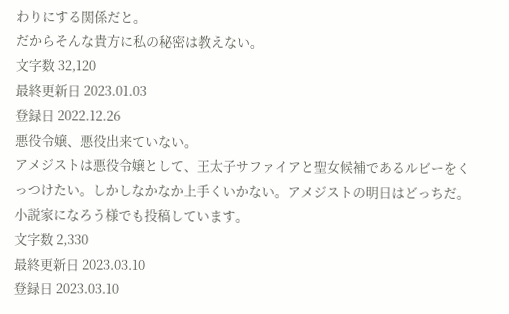わりにする関係だと。
だからそんな貴方に私の秘密は教えない。
文字数 32,120
最終更新日 2023.01.03
登録日 2022.12.26
悪役令嬢、悪役出来ていない。
アメジストは悪役令嬢として、王太子サファイアと聖女候補であるルビーをくっつけたい。しかしなかなか上手くいかない。アメジストの明日はどっちだ。
小説家になろう様でも投稿しています。
文字数 2,330
最終更新日 2023.03.10
登録日 2023.03.10